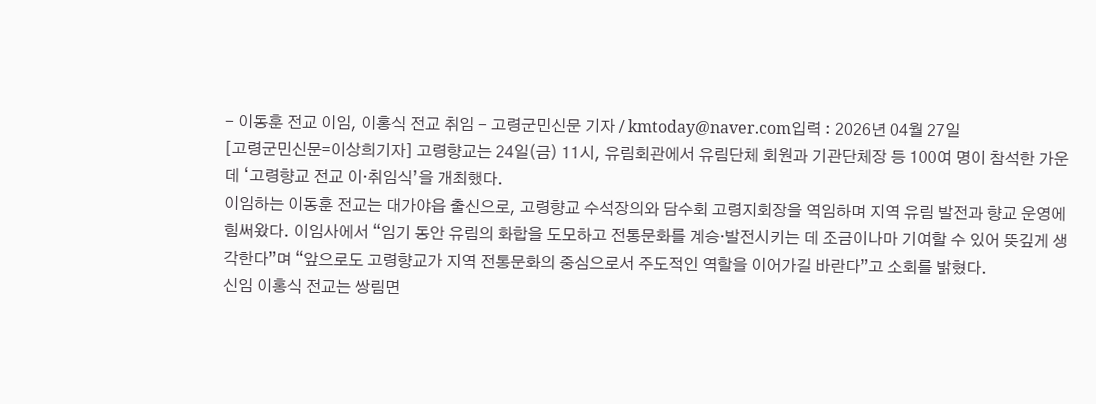- 이동훈 전교 이임, 이홍식 전교 취임 - 고령군민신문 기자 / kmtoday@naver.com입력 : 2026년 04월 27일
[고령군민신문=이상희기자] 고령향교는 24일(금) 11시, 유림회관에서 유림단체 회원과 기관단체장 등 100여 명이 참석한 가운데 ‘고령향교 전교 이‧취임식’을 개최했다.
이임하는 이동훈 전교는 대가야읍 출신으로, 고령향교 수석장의와 담수회 고령지회장을 역임하며 지역 유림 발전과 향교 운영에 힘써왔다. 이임사에서 “임기 동안 유림의 화합을 도모하고 전통문화를 계승‧발전시키는 데 조금이나마 기여할 수 있어 뜻깊게 생각한다”며 “앞으로도 고령향교가 지역 전통문화의 중심으로서 주도적인 역할을 이어가길 바란다”고 소회를 밝혔다.
신임 이홍식 전교는 쌍림면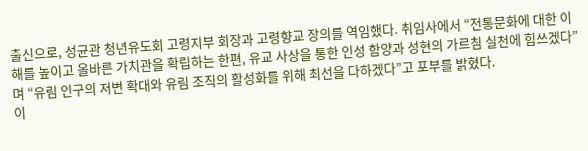출신으로, 성균관 청년유도회 고령지부 회장과 고령향교 장의를 역임했다. 취임사에서 “전통문화에 대한 이해를 높이고 올바른 가치관을 확립하는 한편, 유교 사상을 통한 인성 함양과 성현의 가르침 실천에 힘쓰겠다”며 “유림 인구의 저변 확대와 유림 조직의 활성화를 위해 최선을 다하겠다”고 포부를 밝혔다.
이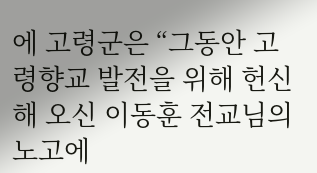에 고령군은 “그동안 고령향교 발전을 위해 헌신해 오신 이동훈 전교님의 노고에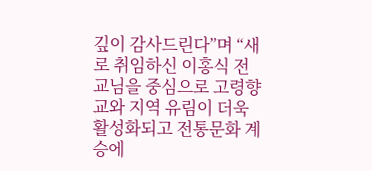깊이 감사드린다”며 “새로 취임하신 이홍식 전교님을 중심으로 고령향교와 지역 유림이 더욱 활성화되고 전통문화 계승에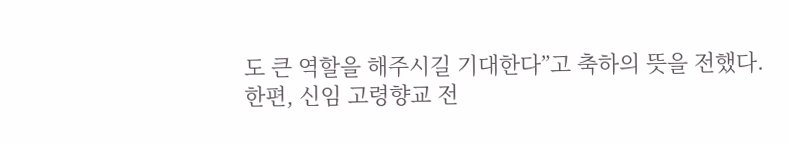도 큰 역할을 해주시길 기대한다”고 축하의 뜻을 전했다.
한편, 신임 고령향교 전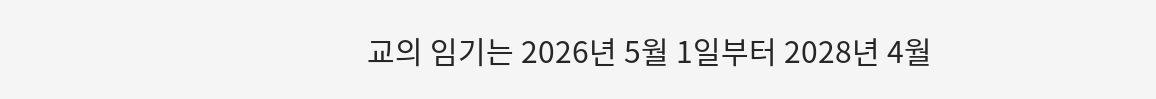교의 임기는 2026년 5월 1일부터 2028년 4월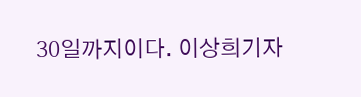30일까지이다. 이상희기자